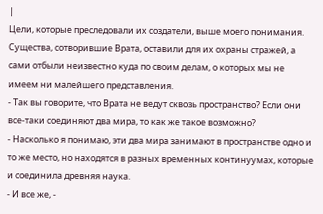|
Цели, которые преследовали их создатели, выше моего понимания. Существа, сотворившие Врата, оставили для их охраны стражей, а сами отбыли неизвестно куда по своим делам, о которых мы не имеем ни малейшего представления.
- Так вы говорите, что Врата не ведут сквозь пространство? Если они все-таки соединяют два мира, то как же такое возможно?
- Насколько я понимаю, эти два мира занимают в пространстве одно и то же место, но находятся в разных временных континуумах, которые и соединила древняя наука.
- И все же, -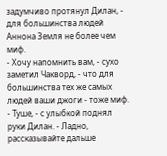задумчиво протянул Дилан, - для большинства людей Аннона Земля не более чем миф.
- Хочу напомнить вам, - сухо заметил Чакворд, - что для большинства тех же самых людей ваши джоги - тоже миф.
- Туше, - с улыбкой поднял руки Дилан. - Ладно, рассказывайте дальше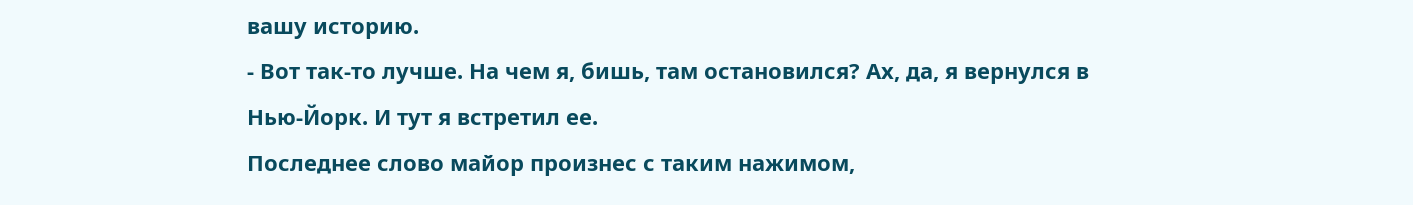вашу историю.
- Вот так-то лучше. На чем я, бишь, там остановился? Ах, да, я вернулся в Нью-Йорк. И тут я встретил ее.
Последнее слово майор произнес с таким нажимом,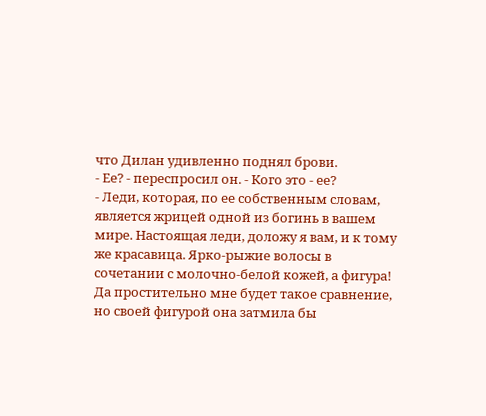что Дилан удивленно поднял брови.
- Ее? - переспросил он. - Кого это - ее?
- Леди, которая, по ее собственным словам, является жрицей одной из богинь в вашем мире. Настоящая леди, доложу я вам, и к тому же красавица. Ярко-рыжие волосы в сочетании с молочно-белой кожей, а фигура! Да простительно мне будет такое сравнение, но своей фигурой она затмила бы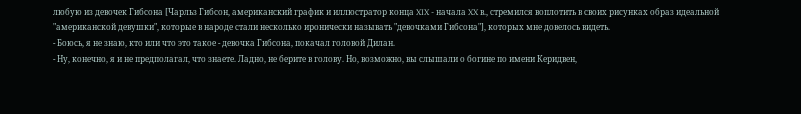любую из девочек Гибсона [Чарльз Гибсон, американский график и иллюстратор конца XIX - начала XX в., стремился воплотить в своих рисунках образ идеальной "американской девушки", которые в народе стали несколько иронически называть "девочками Гибсона"], которых мне довелось видеть.
- Боюсь, я не знаю, кто или что это такое - девочка Гибсона, покачал головой Дилан.
- Ну, конечно, я и не предполагал, что знаете. Ладно, не берите в голову. Но, возможно, вы слышали о богине по имени Керидвен,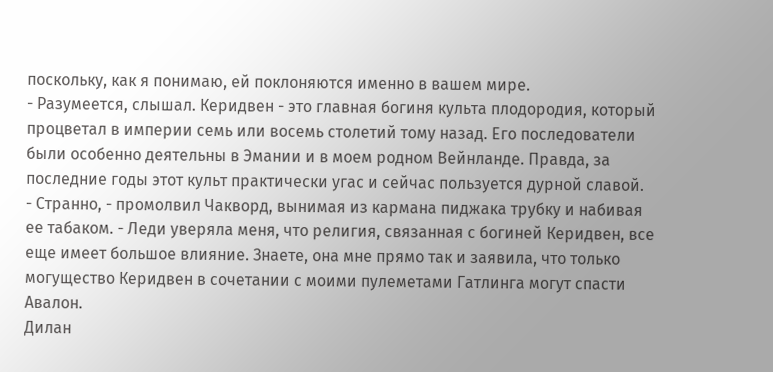поскольку, как я понимаю, ей поклоняются именно в вашем мире.
- Разумеется, слышал. Керидвен - это главная богиня культа плодородия, который процветал в империи семь или восемь столетий тому назад. Его последователи были особенно деятельны в Эмании и в моем родном Вейнланде. Правда, за последние годы этот культ практически угас и сейчас пользуется дурной славой.
- Странно, - промолвил Чакворд, вынимая из кармана пиджака трубку и набивая ее табаком. - Леди уверяла меня, что религия, связанная с богиней Керидвен, все еще имеет большое влияние. Знаете, она мне прямо так и заявила, что только могущество Керидвен в сочетании с моими пулеметами Гатлинга могут спасти Авалон.
Дилан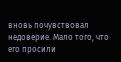вновь почувствовал недоверие. Мало того, что его просили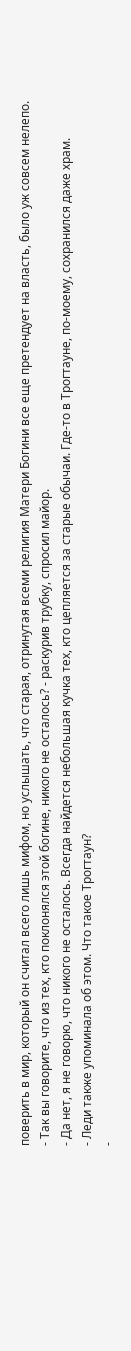поверить в мир, который он считал всего лишь мифом, но услышать, что старая, отринутая всеми религия Матери Богини все еще претендует на власть, было уж совсем нелепо.
- Так вы говорите, что из тех, кто поклонялся этой богине, никого не осталось? - раскурив трубку, спросил майор.
- Да нет, я не говорю, что никого не осталось. Всегда найдется небольшая кучка тех, кто цепляется за старые обычаи. Где-то в Трогтауне, по-моему, сохранился даже храм.
- Леди также упоминала об этом. Что такое Трогтаун?
-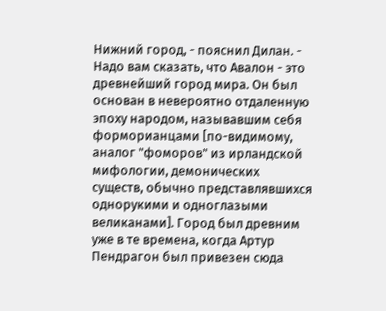Нижний город, - пояснил Дилан. - Надо вам сказать, что Авалон - это древнейший город мира. Он был основан в невероятно отдаленную эпоху народом, называвшим себя форморианцами [по-видимому, аналог "фоморов" из ирландской мифологии, демонических существ, обычно представлявшихся однорукими и одноглазыми великанами]. Город был древним уже в те времена, когда Артур Пендрагон был привезен сюда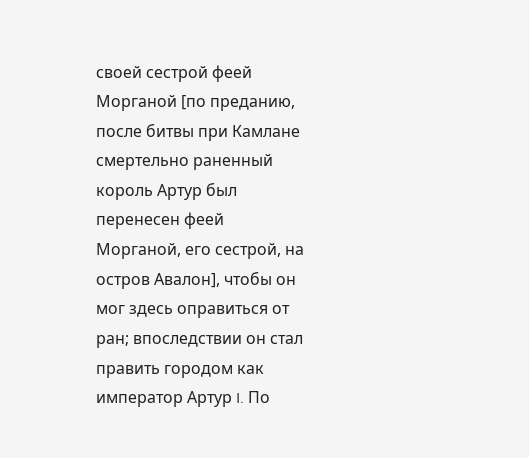своей сестрой феей Морганой [по преданию, после битвы при Камлане смертельно раненный король Артур был перенесен феей Морганой, его сестрой, на остров Авалон], чтобы он мог здесь оправиться от ран; впоследствии он стал править городом как император Артур I. По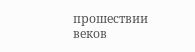прошествии веков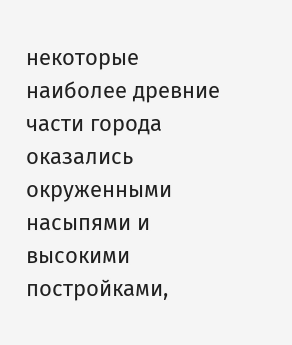некоторые наиболее древние части города оказались окруженными насыпями и высокими постройками,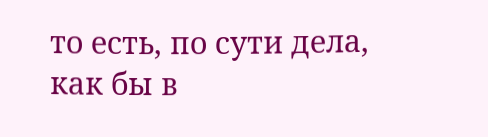то есть, по сути дела, как бы в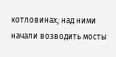котловинах; над ними начали возводить мосты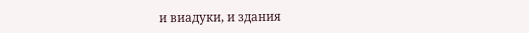и виадуки, и здания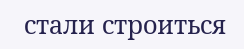стали строиться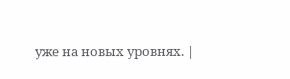уже на новых уровнях. |